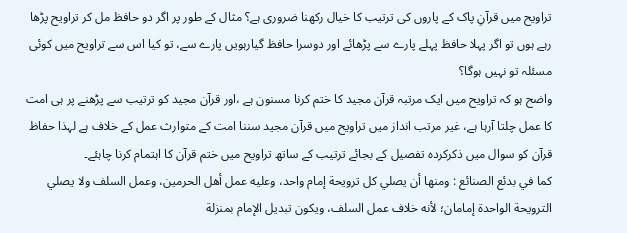تراویح میں قرآنِ پاک کے پاروں کی ترتیب کا خیال رکھنا ضروری ہے؟ مثال کے طور پر اگر دو حافظ مل کر تراویح پڑھا رہے ہوں تو اگر پہلا حافظ پہلے پارے سے پڑھائے اور دوسرا حافظ گیارہویں پارے سے، تو کیا اس سے تراویح میں کوئی مسئلہ تو نہیں ہوگا؟
واضح ہو کہ تراویح میں ایک مرتبہ قرآن مجید کا ختم کرنا مسنون ہے ،اور قرآن مجید کو ترتیب سے پڑھنے پر ہی امت کا عمل چلتا آرہا ہے، غیر مرتب انداز میں تراویح میں قرآن مجید سننا امت کے متوارث عمل کے خلاف ہے لہذا حفاظ قرآن کو سوال میں ذکرکردہ تفصیل کے بجائے ترتیب کے ساتھ تراویح میں ختم قرآن کا اہتمام کرنا چاہئے۔
كما في بدئع الصنائع : ومنها أن يصلي كل ترويحة إمام واحد، وعليه عمل أهل الحرمين، وعمل السلف ولا يصلي الترويحة الواحدة إمامان؛ لأنه خلاف عمل السلف، ويكون تبديل الإمام بمنزلة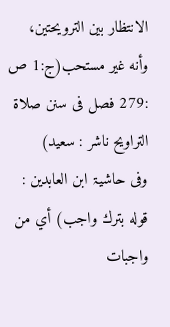الانتظار بين الترويحتين، وأنه غير مستحب(ج:1 ص :279 فصل فی سنن صلاۃ التراویح ناشر : سعید)
وفی حاشیۃ ابن العابدین : قوله بترك واجب) أي من واجبات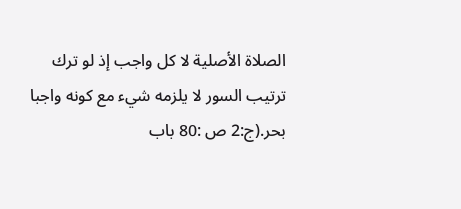الصلاة الأصلية لا كل واجب إذ لو ترك ترتيب السور لا يلزمه شيء مع كونه واجبا بحر.(ج:2 ص :80 باب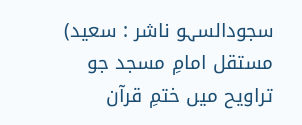سجودالسہو ناشر : سعید)
مستقل امامِ مسجد جو تراویح میں ختمِ قرآن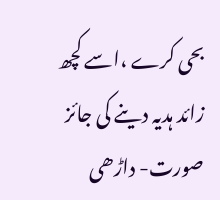بحی کرے ،اسے کچھ زائد ہدیہ دینے کی جائز صورت- داڑھی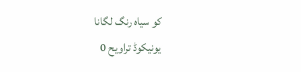کو سیاہ رنگ لگانا
یونیکوڈ تراویح 0